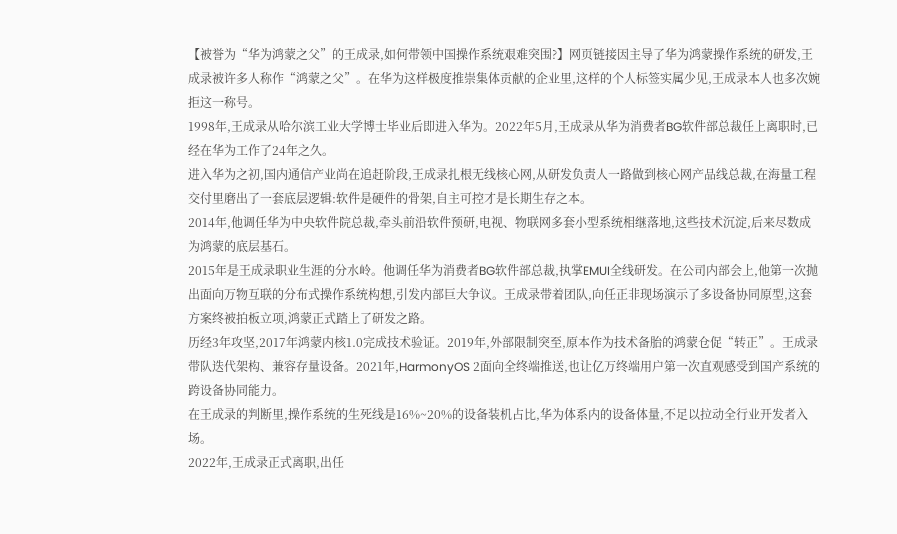【被誉为“华为鸿蒙之父”的王成录,如何带领中国操作系统艰难突围?】网页链接因主导了华为鸿蒙操作系统的研发,王成录被许多人称作“鸿蒙之父”。在华为这样极度推崇集体贡献的企业里,这样的个人标签实属少见,王成录本人也多次婉拒这一称号。
1998年,王成录从哈尔滨工业大学博士毕业后即进入华为。2022年5月,王成录从华为消费者BG软件部总裁任上离职时,已经在华为工作了24年之久。
进入华为之初,国内通信产业尚在追赶阶段,王成录扎根无线核心网,从研发负责人一路做到核心网产品线总裁,在海量工程交付里磨出了一套底层逻辑:软件是硬件的骨架,自主可控才是长期生存之本。
2014年,他调任华为中央软件院总裁,牵头前沿软件预研,电视、物联网多套小型系统相继落地,这些技术沉淀,后来尽数成为鸿蒙的底层基石。
2015年是王成录职业生涯的分水岭。他调任华为消费者BG软件部总裁,执掌EMUI全线研发。在公司内部会上,他第一次抛出面向万物互联的分布式操作系统构想,引发内部巨大争议。王成录带着团队,向任正非现场演示了多设备协同原型,这套方案终被拍板立项,鸿蒙正式踏上了研发之路。
历经3年攻坚,2017年鸿蒙内核1.0完成技术验证。2019年,外部限制突至,原本作为技术备胎的鸿蒙仓促“转正”。王成录带队迭代架构、兼容存量设备。2021年,HarmonyOS 2面向全终端推送,也让亿万终端用户第一次直观感受到国产系统的跨设备协同能力。
在王成录的判断里,操作系统的生死线是16%~20%的设备装机占比,华为体系内的设备体量,不足以拉动全行业开发者入场。
2022年,王成录正式离职,出任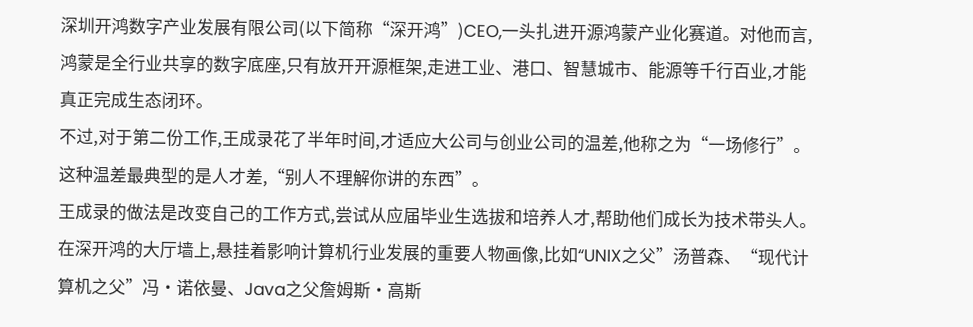深圳开鸿数字产业发展有限公司(以下简称“深开鸿”)CEO,一头扎进开源鸿蒙产业化赛道。对他而言,鸿蒙是全行业共享的数字底座,只有放开开源框架,走进工业、港口、智慧城市、能源等千行百业,才能真正完成生态闭环。
不过,对于第二份工作,王成录花了半年时间,才适应大公司与创业公司的温差,他称之为“一场修行”。这种温差最典型的是人才差,“别人不理解你讲的东西”。
王成录的做法是改变自己的工作方式,尝试从应届毕业生选拔和培养人才,帮助他们成长为技术带头人。
在深开鸿的大厅墙上,悬挂着影响计算机行业发展的重要人物画像,比如“UNIX之父”汤普森、“现代计算机之父”冯·诺依曼、Java之父詹姆斯·高斯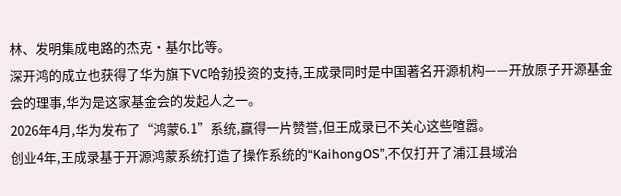林、发明集成电路的杰克·基尔比等。
深开鸿的成立也获得了华为旗下VC哈勃投资的支持,王成录同时是中国著名开源机构——开放原子开源基金会的理事,华为是这家基金会的发起人之一。
2026年4月,华为发布了“鸿蒙6.1”系统,赢得一片赞誉,但王成录已不关心这些喧嚣。
创业4年,王成录基于开源鸿蒙系统打造了操作系统的“KaihongOS”,不仅打开了浦江县域治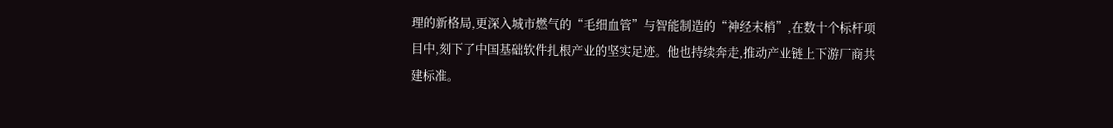理的新格局,更深入城市燃气的“毛细血管”与智能制造的“神经末梢”,在数十个标杆项目中,刻下了中国基础软件扎根产业的坚实足迹。他也持续奔走,推动产业链上下游厂商共建标准。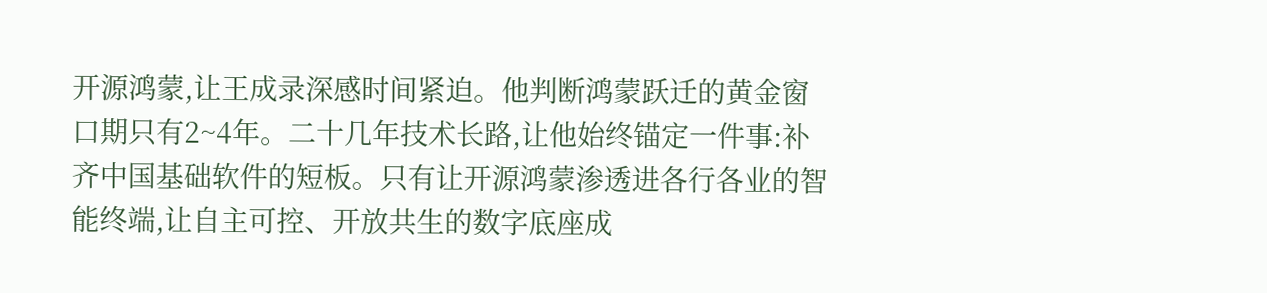开源鸿蒙,让王成录深感时间紧迫。他判断鸿蒙跃迁的黄金窗口期只有2~4年。二十几年技术长路,让他始终锚定一件事:补齐中国基础软件的短板。只有让开源鸿蒙渗透进各行各业的智能终端,让自主可控、开放共生的数字底座成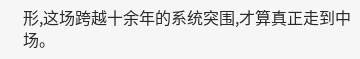形,这场跨越十余年的系统突围,才算真正走到中场。